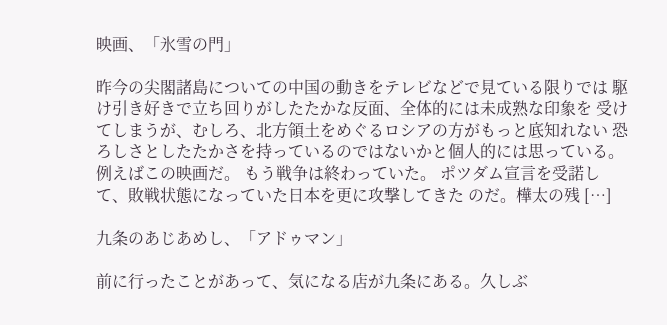映画、「氷雪の門」

昨今の尖閣諸島についての中国の動きをテレビなどで見ている限りでは 駆け引き好きで立ち回りがしたたかな反面、全体的には未成熟な印象を 受けてしまうが、むしろ、北方領土をめぐるロシアの方がもっと底知れない 恐ろしさとしたたかさを持っているのではないかと個人的には思っている。 例えばこの映画だ。 もう戦争は終わっていた。 ポツダム宣言を受諾して、敗戦状態になっていた日本を更に攻撃してきた のだ。樺太の残 […]

九条のあじあめし、「アドゥマン」

前に行ったことがあって、気になる店が九条にある。久しぶ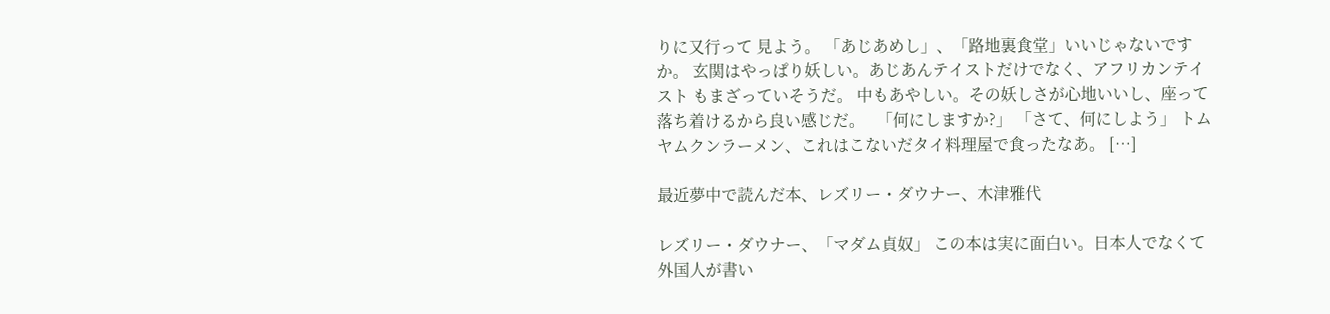りに又行って 見よう。 「あじあめし」、「路地裏食堂」いいじゃないですか。 玄関はやっぱり妖しい。あじあんテイストだけでなく、アフリカンテイスト もまざっていそうだ。 中もあやしい。その妖しさが心地いいし、座って落ち着けるから良い感じだ。   「何にしますか?」 「さて、何にしよう」 トムヤムクンラーメン、これはこないだタイ料理屋で食ったなあ。 […]

最近夢中で読んだ本、レズリー・ダウナー、木津雅代

レズリー・ダウナー、「マダム貞奴」 この本は実に面白い。日本人でなくて外国人が書い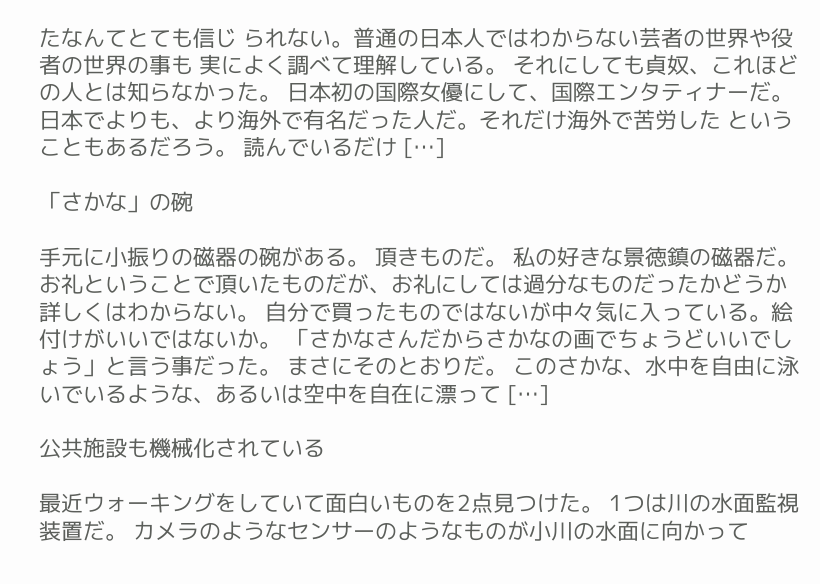たなんてとても信じ られない。普通の日本人ではわからない芸者の世界や役者の世界の事も 実によく調べて理解している。 それにしても貞奴、これほどの人とは知らなかった。 日本初の国際女優にして、国際エンタティナーだ。 日本でよりも、より海外で有名だった人だ。それだけ海外で苦労した ということもあるだろう。 読んでいるだけ […]

「さかな」の碗

手元に小振りの磁器の碗がある。 頂きものだ。 私の好きな景徳鎮の磁器だ。 お礼ということで頂いたものだが、お礼にしては過分なものだったかどうか 詳しくはわからない。 自分で買ったものではないが中々気に入っている。絵付けがいいではないか。 「さかなさんだからさかなの画でちょうどいいでしょう」と言う事だった。 まさにそのとおりだ。 このさかな、水中を自由に泳いでいるような、あるいは空中を自在に漂って […]

公共施設も機械化されている

最近ウォーキングをしていて面白いものを2点見つけた。 1つは川の水面監視装置だ。 カメラのようなセンサーのようなものが小川の水面に向かって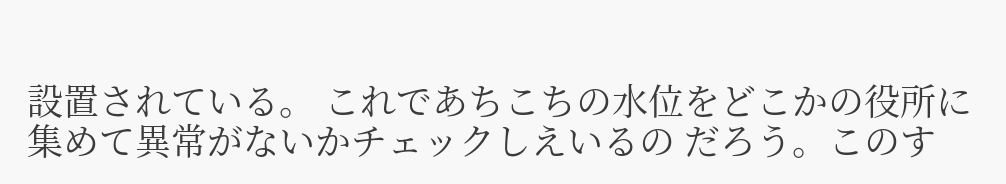設置されている。 これであちこちの水位をどこかの役所に集めて異常がないかチェックしえいるの だろう。このす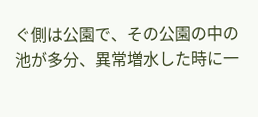ぐ側は公園で、その公園の中の池が多分、異常増水した時に一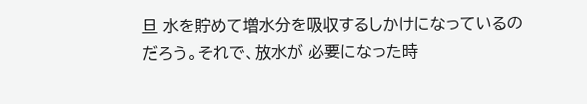旦 水を貯めて増水分を吸収するしかけになっているのだろう。それで、放水が 必要になった時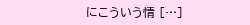にこういう情 […]